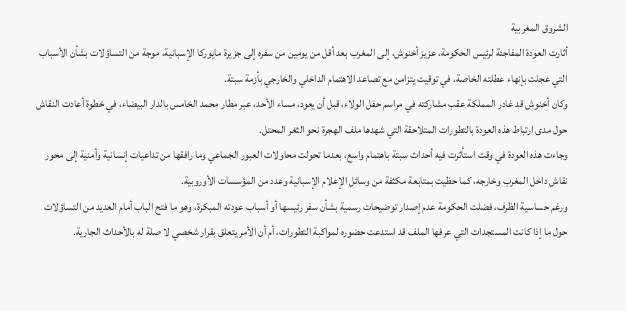الشروق المغربية
أثارت العودة المفاجئة لرئيس الحكومة، عزيز أخنوش، إلى المغرب بعد أقل من يومين من سفره إلى جزيرة مايوركا الإسبانية، موجة من التساؤلات بشأن الأسباب التي عجلت بإنهاء عطلته الخاصة، في توقيت يتزامن مع تصاعد الاهتمام الداخلي والخارجي بأزمة سبتة.
وكان أخنوش قد غادر المملكة عقب مشاركته في مراسم حفل الولاء، قبل أن يعود، مساء الأحد، عبر مطار محمد الخامس بالدار البيضاء، في خطوة أعادت النقاش حول مدى ارتباط هذه العودة بالتطورات المتلاحقة التي شهدها ملف الهجرة نحو الثغر المحتل.
وجاءت هذه العودة في وقت استأثرت فيه أحداث سبتة باهتمام واسع، بعدما تحولت محاولات العبور الجماعي وما رافقها من تداعيات إنسانية وأمنية إلى محور نقاش داخل المغرب وخارجه، كما حظيت بمتابعة مكثفة من وسائل الإعلام الإسبانية وعدد من المؤسسات الأوروبية.
ورغم حساسية الظرف، فضلت الحكومة عدم إصدار توضيحات رسمية بشأن سفر رئيسها أو أسباب عودته المبكرة، وهو ما فتح الباب أمام العديد من التساؤلات حول ما إذا كانت المستجدات التي عرفها الملف قد استدعت حضوره لمواكبة التطورات، أم أن الأمر يتعلق بقرار شخصي لا صلة له بالأحداث الجارية.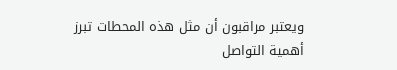ويعتبر مراقبون أن مثل هذه المحطات تبرز أهمية التواصل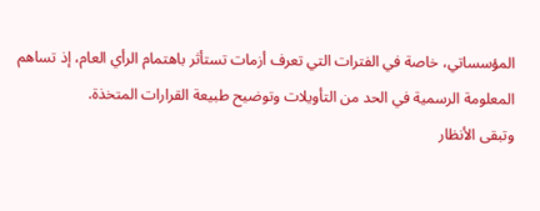المؤسساتي، خاصة في الفترات التي تعرف أزمات تستأثر باهتمام الرأي العام، إذ تساهم المعلومة الرسمية في الحد من التأويلات وتوضيح طبيعة القرارات المتخذة.
وتبقى الأنظار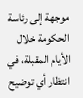موجهة إلى رئاسة الحكومة خلال الأيام المقبلة، في انتظار أي توضيح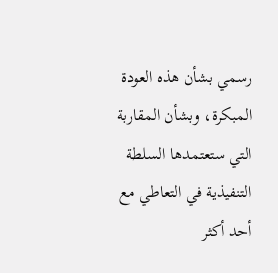رسمي بشأن هذه العودة المبكرة، وبشأن المقاربة التي ستعتمدها السلطة التنفيذية في التعاطي مع أحد أكثر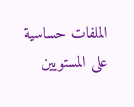الملفات حساسية على المستويين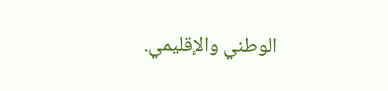الوطني والإقليمي.